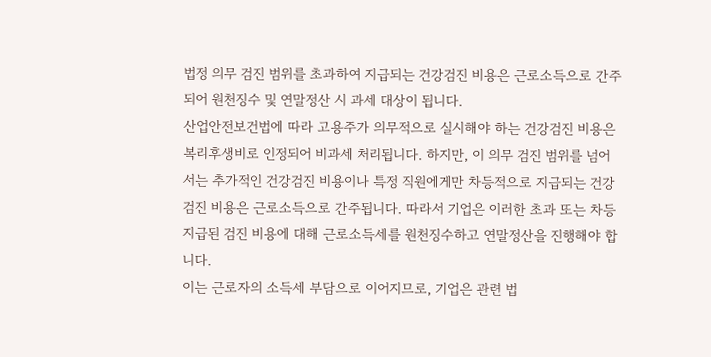법정 의무 검진 범위를 초과하여 지급되는 건강검진 비용은 근로소득으로 간주되어 원천징수 및 연말정산 시 과세 대상이 됩니다.
산업안전보건법에 따라 고용주가 의무적으로 실시해야 하는 건강검진 비용은 복리후생비로 인정되어 비과세 처리됩니다. 하지만, 이 의무 검진 범위를 넘어서는 추가적인 건강검진 비용이나 특정 직원에게만 차등적으로 지급되는 건강검진 비용은 근로소득으로 간주됩니다. 따라서 기업은 이러한 초과 또는 차등 지급된 검진 비용에 대해 근로소득세를 원천징수하고 연말정산을 진행해야 합니다.
이는 근로자의 소득세 부담으로 이어지므로, 기업은 관련 법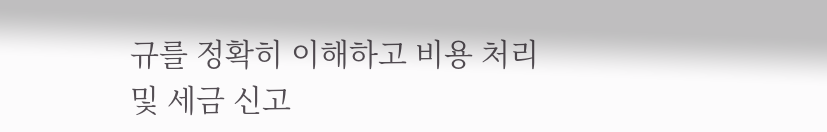규를 정확히 이해하고 비용 처리 및 세금 신고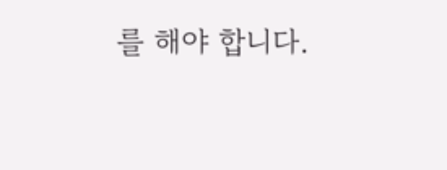를 해야 합니다.